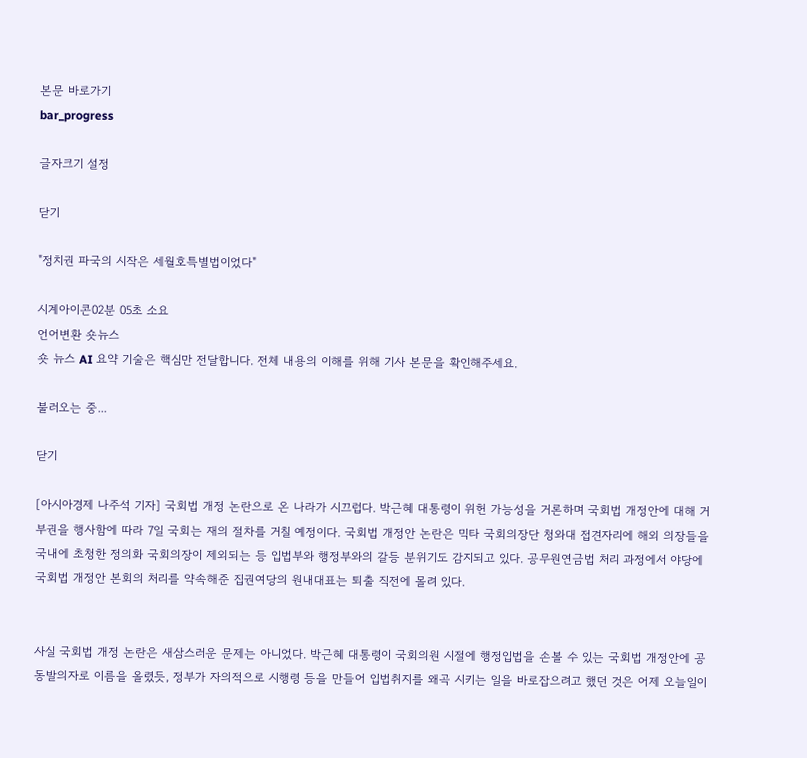본문 바로가기
bar_progress

글자크기 설정

닫기

"정치권 파국의 시작은 세월호특별법이었다"

시계아이콘02분 05초 소요
언어변환 숏뉴스
숏 뉴스 AI 요약 기술은 핵심만 전달합니다. 전체 내용의 이해를 위해 기사 본문을 확인해주세요.

불러오는 중...

닫기

[아시아경제 나주석 기자] 국회법 개정 논란으로 온 나라가 시끄럽다. 박근혜 대통령이 위헌 가능성을 거론하며 국회법 개정안에 대해 거부권을 행사함에 따라 7일 국회는 재의 절차를 거칠 예정이다. 국회법 개정안 논란은 믹타 국회의장단 청와대 접견자리에 해외 의장들을 국내에 초청한 정의화 국회의장이 제외되는 등 입법부와 행정부와의 갈등 분위기도 감지되고 있다. 공무원연금법 처리 과정에서 야당에 국회법 개정안 본회의 처리를 약속해준 집권여당의 원내대표는 퇴출 직전에 몰려 있다.


사실 국회법 개정 논란은 새삼스러운 문제는 아니었다. 박근혜 대통령이 국회의원 시절에 행정입법을 손볼 수 있는 국회법 개정안에 공동발의자로 이름을 올렸듯, 정부가 자의적으로 시행령 등을 만들어 입법취지를 왜곡 시키는 일을 바로잡으려고 했던 것은 어제 오늘일이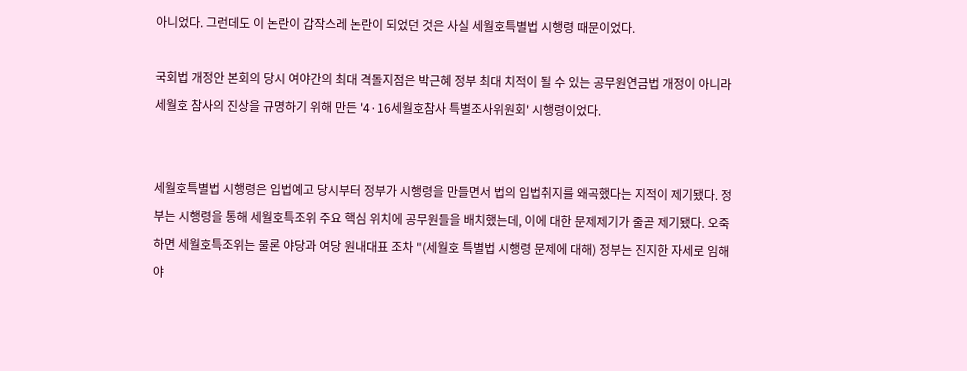아니었다. 그런데도 이 논란이 갑작스레 논란이 되었던 것은 사실 세월호특별법 시행령 때문이었다.

국회법 개정안 본회의 당시 여야간의 최대 격돌지점은 박근혜 정부 최대 치적이 될 수 있는 공무원연금법 개정이 아니라 세월호 참사의 진상을 규명하기 위해 만든 '4·16세월호참사 특별조사위원회' 시행령이었다.


세월호특별법 시행령은 입법예고 당시부터 정부가 시행령을 만들면서 법의 입법취지를 왜곡했다는 지적이 제기됐다. 정부는 시행령을 통해 세월호특조위 주요 핵심 위치에 공무원들을 배치했는데, 이에 대한 문제제기가 줄곧 제기됐다. 오죽하면 세월호특조위는 물론 야당과 여당 원내대표 조차 "(세월호 특별법 시행령 문제에 대해) 정부는 진지한 자세로 임해야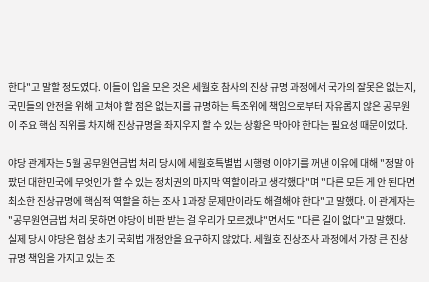한다"고 말할 정도였다. 이들이 입을 모은 것은 세월호 참사의 진상 규명 과정에서 국가의 잘못은 없는지, 국민들의 안전을 위해 고쳐야 할 점은 없는지를 규명하는 특조위에 책임으로부터 자유롭지 않은 공무원이 주요 핵심 직위를 차지해 진상규명을 좌지우지 할 수 있는 상황은 막아야 한다는 필요성 때문이었다.

야당 관계자는 5월 공무원연금법 처리 당시에 세월호특별법 시행령 이야기를 꺼낸 이유에 대해 "정말 아팠던 대한민국에 무엇인가 할 수 있는 정치권의 마지막 역할이라고 생각했다"며 "다른 모든 게 안 된다면 최소한 진상규명에 핵심적 역할을 하는 조사 1과장 문제만이라도 해결해야 한다"고 말했다. 이 관계자는 "공무원연금법 처리 못하면 야당이 비판 받는 걸 우리가 모르겠냐"면서도 "다른 길이 없다"고 말했다. 실제 당시 야당은 협상 초기 국회법 개정안을 요구하지 않았다. 세월호 진상조사 과정에서 가장 큰 진상규명 책임을 가지고 있는 조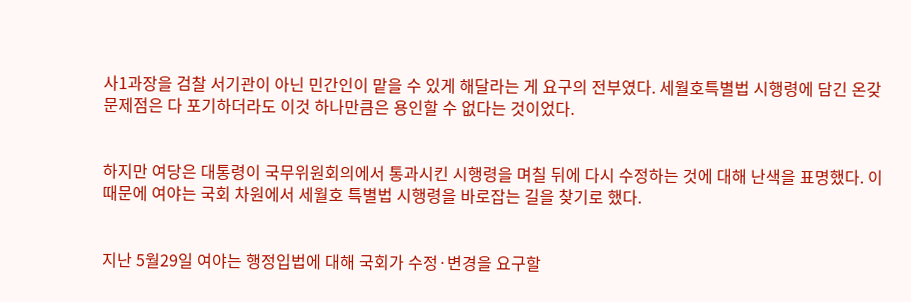사1과장을 검찰 서기관이 아닌 민간인이 맡을 수 있게 해달라는 게 요구의 전부였다. 세월호특별법 시행령에 담긴 온갖 문제점은 다 포기하더라도 이것 하나만큼은 용인할 수 없다는 것이었다.


하지만 여당은 대통령이 국무위원회의에서 통과시킨 시행령을 며칠 뒤에 다시 수정하는 것에 대해 난색을 표명했다. 이 때문에 여야는 국회 차원에서 세월호 특별법 시행령을 바로잡는 길을 찾기로 했다.


지난 5월29일 여야는 행정입법에 대해 국회가 수정·변경을 요구할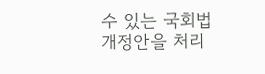수 있는 국회법 개정안을 처리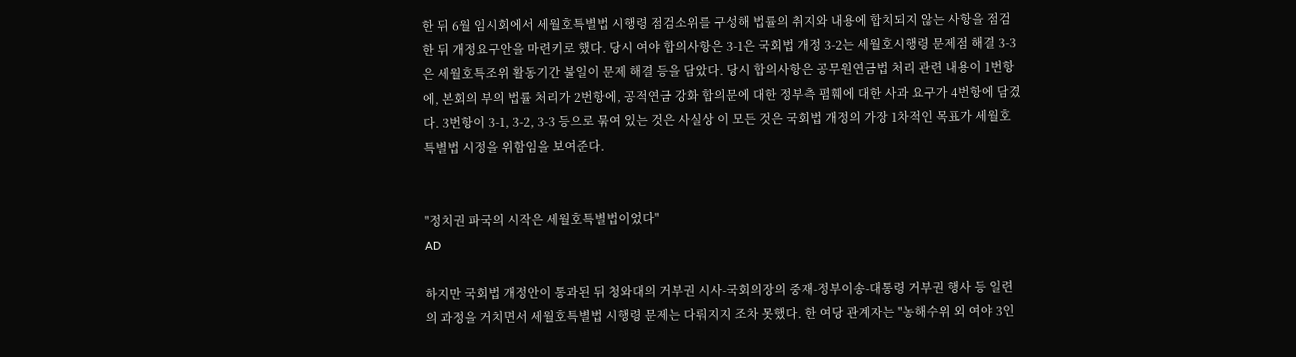한 뒤 6월 임시회에서 세월호특별법 시행령 점검소위를 구성해 법률의 취지와 내용에 합치되지 않는 사항을 점검한 뒤 개정요구안을 마련키로 했다. 당시 여야 합의사항은 3-1은 국회법 개정 3-2는 세월호시행령 문제점 해결 3-3은 세월호특조위 활동기간 불일이 문제 해결 등을 담았다. 당시 합의사항은 공무원연금법 처리 관련 내용이 1번항에, 본회의 부의 법률 처리가 2번항에, 공적연금 강화 합의문에 대한 정부측 폄훼에 대한 사과 요구가 4번항에 담겼다. 3번항이 3-1, 3-2, 3-3 등으로 묶여 있는 것은 사실상 이 모든 것은 국회법 개정의 가장 1차적인 목표가 세월호특별법 시정을 위함임을 보여준다.


"정치권 파국의 시작은 세월호특별법이었다"
AD

하지만 국회법 개정안이 통과된 뒤 청와대의 거부권 시사-국회의장의 중재-정부이송-대통령 거부권 행사 등 일련의 과정을 거치면서 세월호특별법 시행령 문제는 다뤄지지 조차 못했다. 한 여당 관계자는 "농해수위 외 여야 3인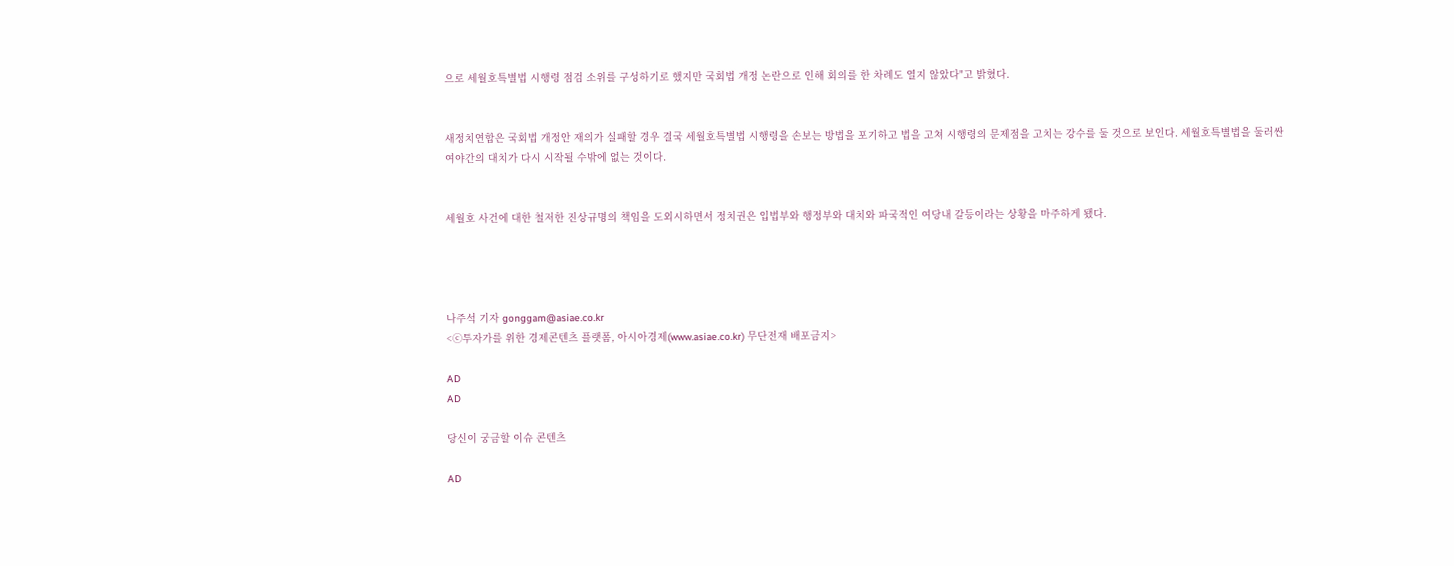으로 세월호특별법 시행령 점검 소위를 구성하기로 했지만 국회법 개정 논란으로 인해 회의를 한 차례도 열지 않았다"고 밝혔다.


새정치연합은 국회법 개정안 재의가 실패할 경우 결국 세월호특별법 시행령을 손보는 방법을 포기하고 법을 고쳐 시행령의 문제점을 고치는 강수를 둘 것으로 보인다. 세월호특별법을 둘러싼 여야간의 대치가 다시 시작될 수밖에 없는 것이다.


세월호 사건에 대한 철저한 진상규명의 책임을 도외시하면서 정치권은 입법부와 행정부와 대치와 파국적인 여당내 갈등이라는 상황을 마주하게 됐다.




나주석 기자 gonggam@asiae.co.kr
<ⓒ투자가를 위한 경제콘텐츠 플랫폼, 아시아경제(www.asiae.co.kr) 무단전재 배포금지>

AD
AD

당신이 궁금할 이슈 콘텐츠

AD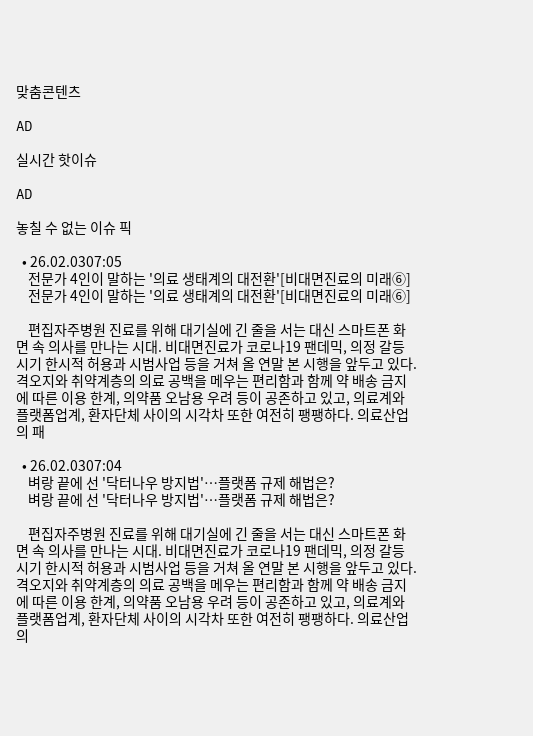맞춤콘텐츠

AD

실시간 핫이슈

AD

놓칠 수 없는 이슈 픽

  • 26.02.0307:05
    전문가 4인이 말하는 '의료 생태계의 대전환'[비대면진료의 미래⑥]
    전문가 4인이 말하는 '의료 생태계의 대전환'[비대면진료의 미래⑥]

    편집자주병원 진료를 위해 대기실에 긴 줄을 서는 대신 스마트폰 화면 속 의사를 만나는 시대. 비대면진료가 코로나19 팬데믹, 의정 갈등 시기 한시적 허용과 시범사업 등을 거쳐 올 연말 본 시행을 앞두고 있다. 격오지와 취약계층의 의료 공백을 메우는 편리함과 함께 약 배송 금지에 따른 이용 한계, 의약품 오남용 우려 등이 공존하고 있고, 의료계와 플랫폼업계, 환자단체 사이의 시각차 또한 여전히 팽팽하다. 의료산업의 패

  • 26.02.0307:04
    벼랑 끝에 선 '닥터나우 방지법'…플랫폼 규제 해법은?
    벼랑 끝에 선 '닥터나우 방지법'…플랫폼 규제 해법은?

    편집자주병원 진료를 위해 대기실에 긴 줄을 서는 대신 스마트폰 화면 속 의사를 만나는 시대. 비대면진료가 코로나19 팬데믹, 의정 갈등 시기 한시적 허용과 시범사업 등을 거쳐 올 연말 본 시행을 앞두고 있다. 격오지와 취약계층의 의료 공백을 메우는 편리함과 함께 약 배송 금지에 따른 이용 한계, 의약품 오남용 우려 등이 공존하고 있고, 의료계와 플랫폼업계, 환자단체 사이의 시각차 또한 여전히 팽팽하다. 의료산업의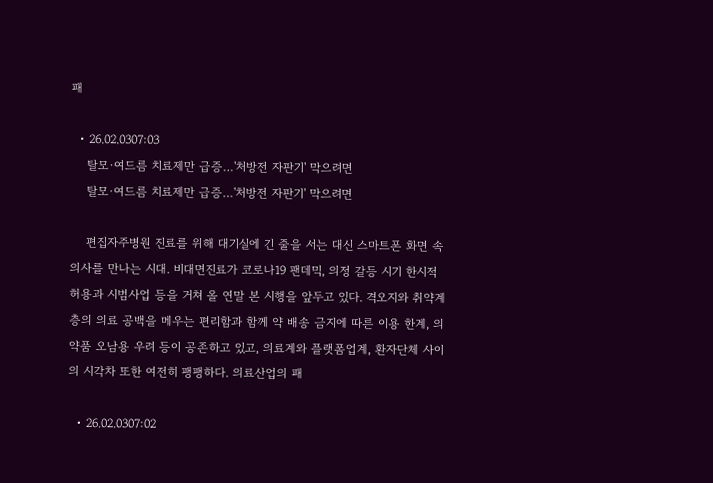패

  • 26.02.0307:03
    탈모·여드름 치료제만 급증…'처방전 자판기' 막으려면
    탈모·여드름 치료제만 급증…'처방전 자판기' 막으려면

    편집자주병원 진료를 위해 대기실에 긴 줄을 서는 대신 스마트폰 화면 속 의사를 만나는 시대. 비대면진료가 코로나19 팬데믹, 의정 갈등 시기 한시적 허용과 시범사업 등을 거쳐 올 연말 본 시행을 앞두고 있다. 격오지와 취약계층의 의료 공백을 메우는 편리함과 함께 약 배송 금지에 따른 이용 한계, 의약품 오남용 우려 등이 공존하고 있고, 의료계와 플랫폼업계, 환자단체 사이의 시각차 또한 여전히 팽팽하다. 의료산업의 패

  • 26.02.0307:02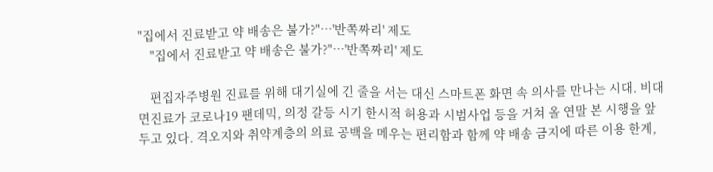"집에서 진료받고 약 배송은 불가?"…'반쪽짜리' 제도
    "집에서 진료받고 약 배송은 불가?"…'반쪽짜리' 제도

    편집자주병원 진료를 위해 대기실에 긴 줄을 서는 대신 스마트폰 화면 속 의사를 만나는 시대. 비대면진료가 코로나19 팬데믹, 의정 갈등 시기 한시적 허용과 시범사업 등을 거쳐 올 연말 본 시행을 앞두고 있다. 격오지와 취약계층의 의료 공백을 메우는 편리함과 함께 약 배송 금지에 따른 이용 한계,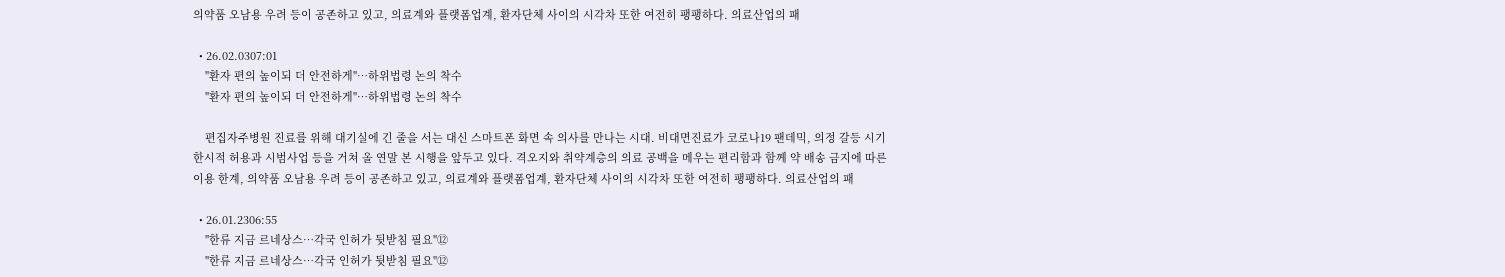의약품 오남용 우려 등이 공존하고 있고, 의료계와 플랫폼업계, 환자단체 사이의 시각차 또한 여전히 팽팽하다. 의료산업의 패

  • 26.02.0307:01
    "환자 편의 높이되 더 안전하게"…하위법령 논의 착수
    "환자 편의 높이되 더 안전하게"…하위법령 논의 착수

    편집자주병원 진료를 위해 대기실에 긴 줄을 서는 대신 스마트폰 화면 속 의사를 만나는 시대. 비대면진료가 코로나19 팬데믹, 의정 갈등 시기 한시적 허용과 시범사업 등을 거쳐 올 연말 본 시행을 앞두고 있다. 격오지와 취약계층의 의료 공백을 메우는 편리함과 함께 약 배송 금지에 따른 이용 한계, 의약품 오남용 우려 등이 공존하고 있고, 의료계와 플랫폼업계, 환자단체 사이의 시각차 또한 여전히 팽팽하다. 의료산업의 패

  • 26.01.2306:55
    "한류 지금 르네상스…각국 인허가 뒷받침 필요"⑫
    "한류 지금 르네상스…각국 인허가 뒷받침 필요"⑫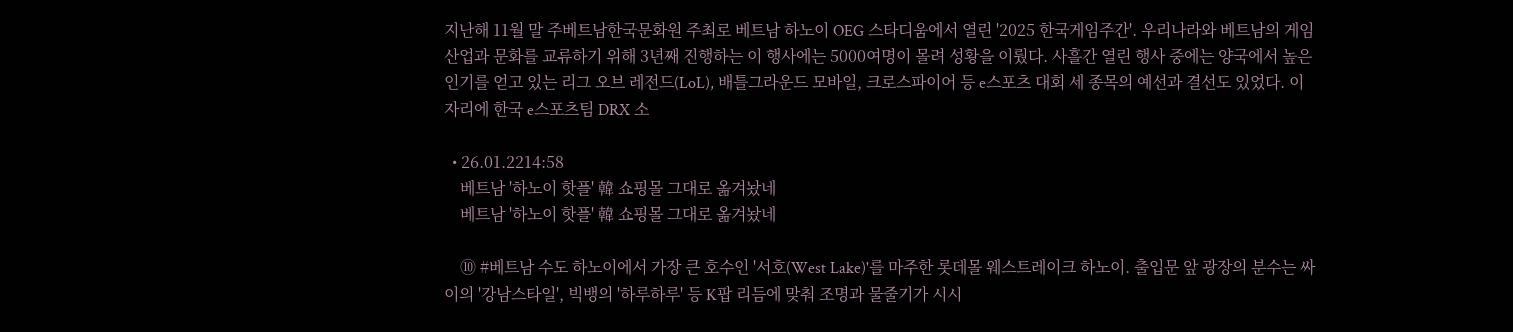지난해 11월 말 주베트남한국문화원 주최로 베트남 하노이 OEG 스타디움에서 열린 '2025 한국게임주간'. 우리나라와 베트남의 게임산업과 문화를 교류하기 위해 3년째 진행하는 이 행사에는 5000여명이 몰려 성황을 이뤘다. 사흘간 열린 행사 중에는 양국에서 높은 인기를 얻고 있는 리그 오브 레전드(LoL), 배틀그라운드 모바일, 크로스파이어 등 e스포츠 대회 세 종목의 예선과 결선도 있었다. 이 자리에 한국 e스포츠팀 DRX 소

  • 26.01.2214:58
    베트남 '하노이 핫플' 韓 쇼핑몰 그대로 옮겨놨네
    베트남 '하노이 핫플' 韓 쇼핑몰 그대로 옮겨놨네

    ⑩ #베트남 수도 하노이에서 가장 큰 호수인 '서호(West Lake)'를 마주한 롯데몰 웨스트레이크 하노이. 출입문 앞 광장의 분수는 싸이의 '강남스타일', 빅뱅의 '하루하루' 등 K팝 리듬에 맞춰 조명과 물줄기가 시시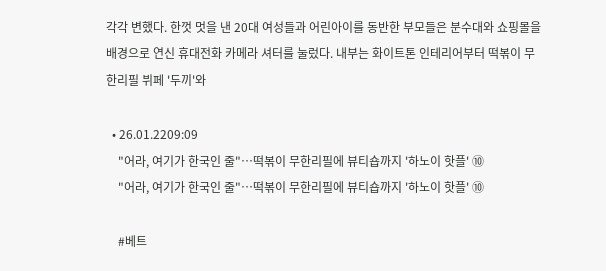각각 변했다. 한껏 멋을 낸 20대 여성들과 어린아이를 동반한 부모들은 분수대와 쇼핑몰을 배경으로 연신 휴대전화 카메라 셔터를 눌렀다. 내부는 화이트톤 인테리어부터 떡볶이 무한리필 뷔페 '두끼'와

  • 26.01.2209:09
    "어라, 여기가 한국인 줄"…떡볶이 무한리필에 뷰티숍까지 '하노이 핫플' ⑩
    "어라, 여기가 한국인 줄"…떡볶이 무한리필에 뷰티숍까지 '하노이 핫플' ⑩

    #베트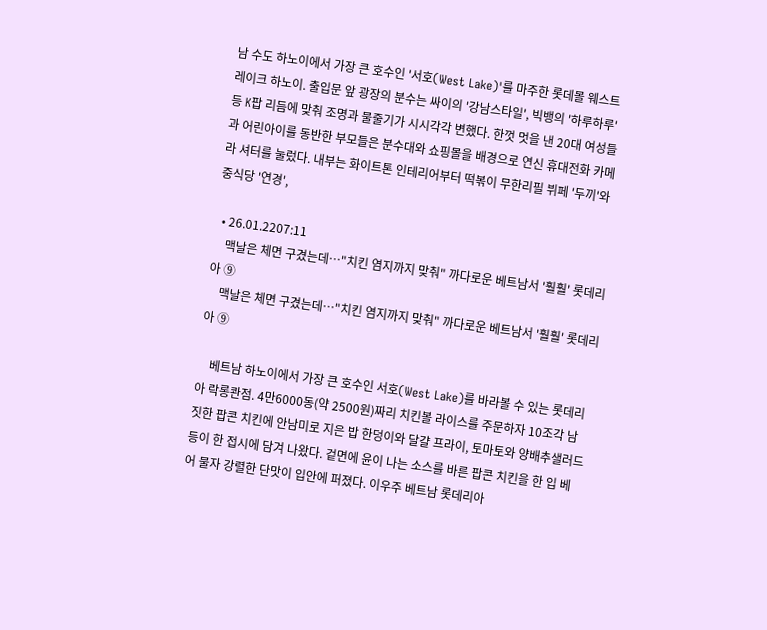남 수도 하노이에서 가장 큰 호수인 '서호(West Lake)'를 마주한 롯데몰 웨스트레이크 하노이. 출입문 앞 광장의 분수는 싸이의 '강남스타일', 빅뱅의 '하루하루' 등 K팝 리듬에 맞춰 조명과 물줄기가 시시각각 변했다. 한껏 멋을 낸 20대 여성들과 어린아이를 동반한 부모들은 분수대와 쇼핑몰을 배경으로 연신 휴대전화 카메라 셔터를 눌렀다. 내부는 화이트톤 인테리어부터 떡볶이 무한리필 뷔페 '두끼'와 중식당 '연경',

  • 26.01.2207:11
    맥날은 체면 구겼는데…"치킨 염지까지 맞춰" 까다로운 베트남서 '훨훨' 롯데리아 ⑨
    맥날은 체면 구겼는데…"치킨 염지까지 맞춰" 까다로운 베트남서 '훨훨' 롯데리아 ⑨

    베트남 하노이에서 가장 큰 호수인 서호(West Lake)를 바라볼 수 있는 롯데리아 락롱콴점. 4만6000동(약 2500원)짜리 치킨볼 라이스를 주문하자 10조각 남짓한 팝콘 치킨에 안남미로 지은 밥 한덩이와 달걀 프라이, 토마토와 양배추샐러드 등이 한 접시에 담겨 나왔다. 겉면에 윤이 나는 소스를 바른 팝콘 치킨을 한 입 베어 물자 강렬한 단맛이 입안에 퍼졌다. 이우주 베트남 롯데리아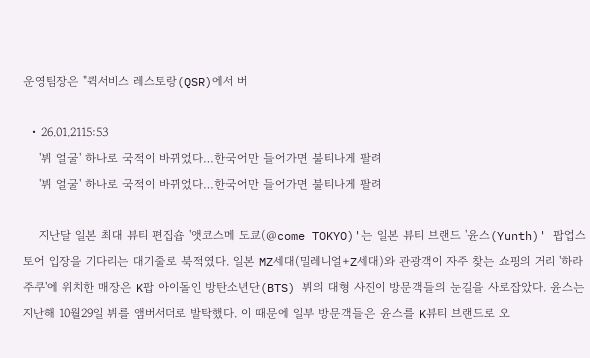운영팀장은 "퀵서비스 레스토랑(QSR)에서 버

  • 26.01.2115:53
    '뷔 얼굴' 하나로 국적이 바뀌었다…한국어만 들어가면 불티나게 팔려
    '뷔 얼굴' 하나로 국적이 바뀌었다…한국어만 들어가면 불티나게 팔려

    지난달 일본 최대 뷰티 편집숍 '앳코스메 도쿄(@come TOKYO)'는 일본 뷰티 브랜드 '윤스(Yunth)' 팝업스토어 입장을 기다리는 대기줄로 북적였다. 일본 MZ세대(밀레니얼+Z세대)와 관광객이 자주 찾는 쇼핑의 거리 '하라주쿠'에 위치한 매장은 K팝 아이돌인 방탄소년단(BTS) 뷔의 대형 사진이 방문객들의 눈길을 사로잡았다. 윤스는 지난해 10월29일 뷔를 앰버서더로 발탁했다. 이 때문에 일부 방문객들은 윤스를 K뷰티 브랜드로 오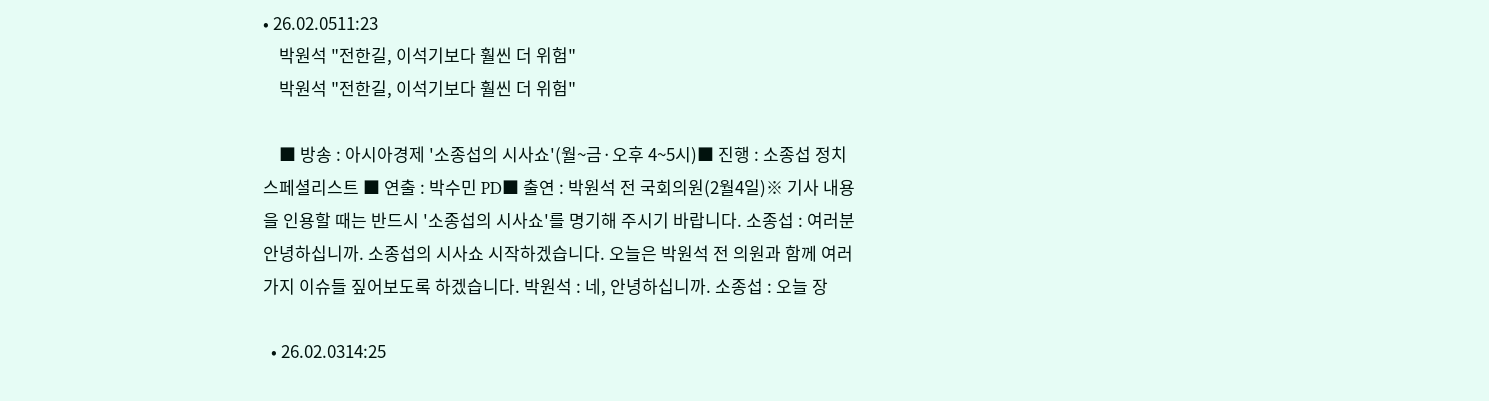• 26.02.0511:23
    박원석 "전한길, 이석기보다 훨씬 더 위험"
    박원석 "전한길, 이석기보다 훨씬 더 위험"

    ■ 방송 : 아시아경제 '소종섭의 시사쇼'(월~금·오후 4~5시)■ 진행 : 소종섭 정치스페셜리스트 ■ 연출 : 박수민 PD■ 출연 : 박원석 전 국회의원(2월4일)※ 기사 내용을 인용할 때는 반드시 '소종섭의 시사쇼'를 명기해 주시기 바랍니다. 소종섭 : 여러분 안녕하십니까. 소종섭의 시사쇼 시작하겠습니다. 오늘은 박원석 전 의원과 함께 여러 가지 이슈들 짚어보도록 하겠습니다. 박원석 : 네, 안녕하십니까. 소종섭 : 오늘 장

  • 26.02.0314:25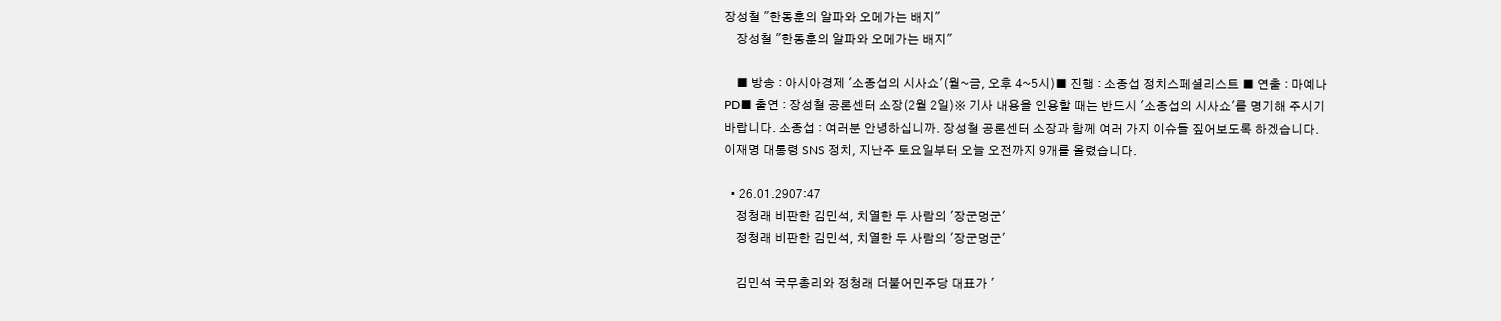장성철 "한동훈의 알파와 오메가는 배지"
    장성철 "한동훈의 알파와 오메가는 배지"

    ■ 방송 : 아시아경제 '소종섭의 시사쇼'(월~금, 오후 4~5시)■ 진행 : 소종섭 정치스페셜리스트 ■ 연출 : 마예나 PD■ 출연 : 장성철 공론센터 소장(2월 2일)※ 기사 내용을 인용할 때는 반드시 '소종섭의 시사쇼'를 명기해 주시기 바랍니다. 소종섭 : 여러분 안녕하십니까. 장성철 공론센터 소장과 함께 여러 가지 이슈들 짚어보도록 하겠습니다. 이재명 대통령 SNS 정치, 지난주 토요일부터 오늘 오전까지 9개를 올렸습니다.

  • 26.01.2907:47
    정청래 비판한 김민석, 치열한 두 사람의 '장군멍군'
    정청래 비판한 김민석, 치열한 두 사람의 '장군멍군'

    김민석 국무총리와 정청래 더불어민주당 대표가 '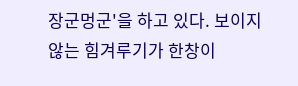장군멍군'을 하고 있다. 보이지 않는 힘겨루기가 한창이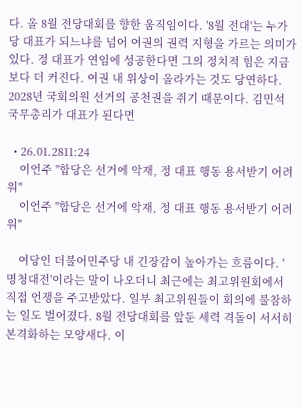다. 올 8월 전당대회를 향한 움직임이다. '8월 전대'는 누가 당 대표가 되느냐를 넘어 여권의 권력 지형을 가르는 의미가 있다. 정 대표가 연임에 성공한다면 그의 정치적 힘은 지금보다 더 커진다. 여권 내 위상이 올라가는 것도 당연하다. 2028년 국회의원 선거의 공천권을 쥐기 때문이다. 김민석 국무총리가 대표가 된다면

  • 26.01.2811:24
    이언주 "합당은 선거에 악재, 정 대표 행동 용서받기 어려워"
    이언주 "합당은 선거에 악재, 정 대표 행동 용서받기 어려워"

    여당인 더불어민주당 내 긴장감이 높아가는 흐름이다. '명청대전'이라는 말이 나오더니 최근에는 최고위원회에서 직접 언쟁을 주고받았다. 일부 최고위원들이 회의에 불참하는 일도 벌어졌다. 8월 전당대회를 앞둔 세력 격돌이 서서히 본격화하는 모양새다. 이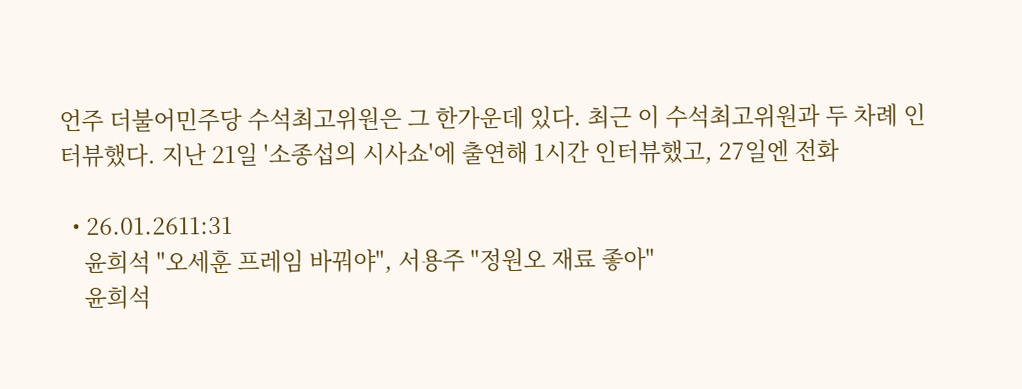언주 더불어민주당 수석최고위원은 그 한가운데 있다. 최근 이 수석최고위원과 두 차례 인터뷰했다. 지난 21일 '소종섭의 시사쇼'에 출연해 1시간 인터뷰했고, 27일엔 전화

  • 26.01.2611:31
    윤희석 "오세훈 프레임 바꿔야", 서용주 "정원오 재료 좋아"
    윤희석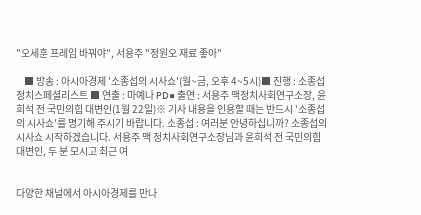"오세훈 프레임 바꿔야", 서용주 "정원오 재료 좋아"

    ■ 방송 : 아시아경제 '소종섭의 시사쇼'(월~금, 오후 4~5시)■ 진행 : 소종섭 정치스페셜리스트 ■ 연출 : 마예나 PD■ 출연 : 서용주 맥정치사회연구소장, 윤희석 전 국민의힘 대변인(1월 22일)※ 기사 내용을 인용할 때는 반드시 '소종섭의 시사쇼'를 명기해 주시기 바랍니다. 소종섭 : 여러분 안녕하십니까? 소종섭의 시사쇼 시작하겠습니다. 서용주 맥 정치사회연구소장님과 윤희석 전 국민의힘 대변인, 두 분 모시고 최근 여


다양한 채널에서 아시아경제를 만나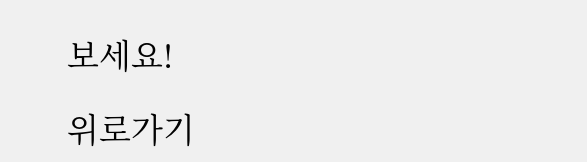보세요!

위로가기